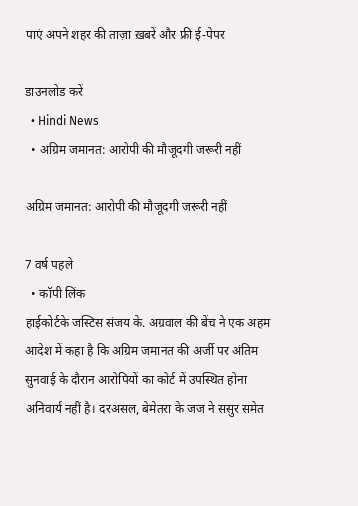पाएं अपने शहर की ताज़ा ख़बरें और फ्री ई-पेपर

डाउनलोड करें
  • Hindi News
  • अग्रिम जमानत: आरोपी की मौजूदगी जरूरी नहीं

अग्रिम जमानत: आरोपी की मौजूदगी जरूरी नहीं

7 वर्ष पहले
  • कॉपी लिंक
हाईकोर्टके जस्टिस संजय के. अग्रवाल की बेंच ने एक अहम आदेश में कहा है कि अग्रिम जमानत की अर्जी पर अंतिम सुनवाई के दौरान आरोपियों का कोर्ट में उपस्थित होना अनिवार्य नहीं है। दरअसल, बेमेतरा के जज ने ससुर समेत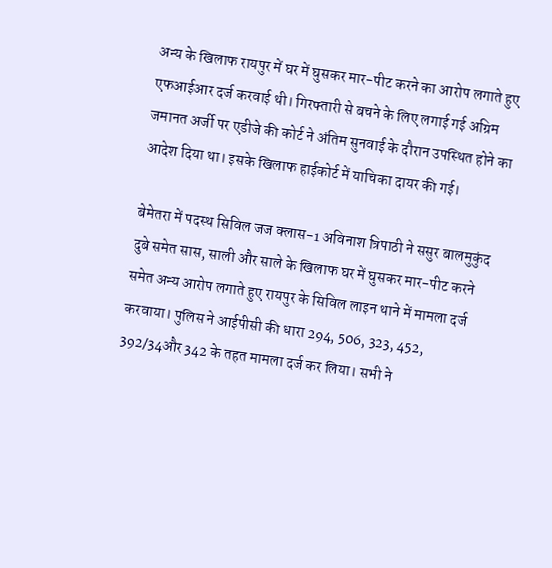अन्य के खिलाफ रायपुर में घर में घुसकर मार-पीट करने का आरोप लगाते हुए एफआईआर दर्ज करवाई थी। गिरफ्तारी से बचने के लिए लगाई गई अग्रिम जमानत अर्जी पर एडीजे की कोर्ट ने अंतिम सुनवाई के दौरान उपस्थित होने का आदेश दिया था। इसके खिलाफ हाईकोर्ट में याचिका दायर की गई।

बेमेतरा में पदस्थ सिविल जज क्लास-1 अविनाश त्रिपाठी ने ससुर बालमुकुंद दुबे समेत सास, साली और साले के खिलाफ घर में घुसकर मार-पीट करने समेत अन्य आरोप लगाते हुए रायपुर के सिविल लाइन थाने में मामला दर्ज करवाया। पुलिस ने आईपीसी की धारा 294, 506, 323, 452, 392/34और 342 के तहत मामला दर्ज कर लिया। सभी ने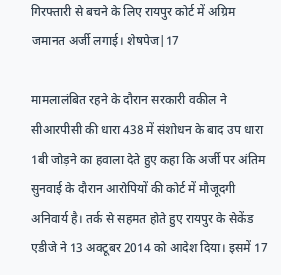गिरफ्तारी से बचने के लिए रायपुर कोर्ट में अग्रिम जमानत अर्जी लगाई। शेषपेज|17

मामलालंबित रहने के दौरान सरकारी वकील ने सीआरपीसी की धारा 438 में संशोधन के बाद उप धारा 1बी जोड़ने का हवाला देते हुए कहा कि अर्जी पर अंतिम सुनवाई के दौरान आरोपियों की कोर्ट में मौजूदगी अनिवार्य है। तर्क से सहमत होते हुए रायपुर के सेकेंड एडीजे ने 13 अक्टूबर 2014 को आदेश दिया। इसमें 17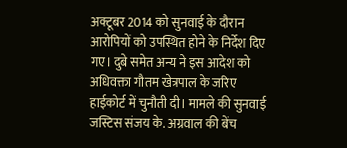अक्टूबर 2014 को सुनवाई के दौरान आरोपियों को उपस्थित होने के निर्देश दिए गए। दुबे समेत अन्य ने इस आदेश को अधिवक्ता गौतम खेत्रपाल के जरिए हाईकोर्ट में चुनौती दी। मामले की सुनवाई जस्टिस संजय के. अग्रवाल की बेंच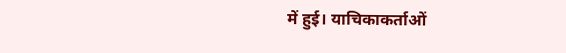में हुई। याचिकाकर्ताओं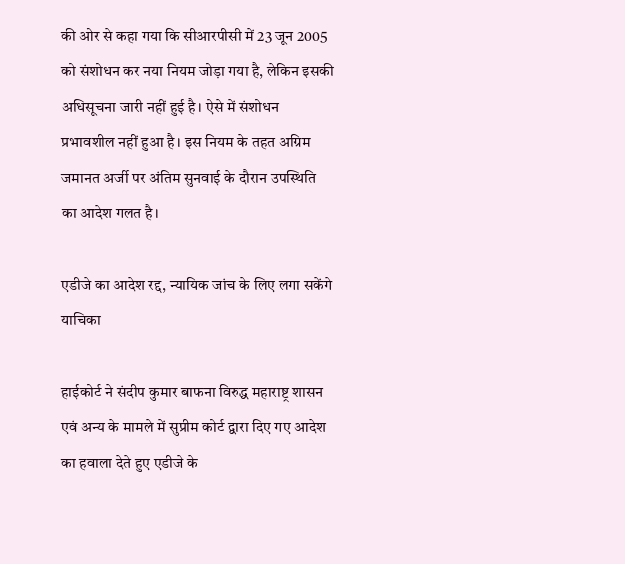की ओर से कहा गया कि सीआरपीसी में 23 जून 2005 को संशोधन कर नया नियम जोड़ा गया है, लेकिन इसकी अधिसूचना जारी नहीं हुई है। ऐसे में संशोधन प्रभावशील नहीं हुआ है। इस नियम के तहत अग्रिम जमानत अर्जी पर अंतिम सुनवाई के दौरान उपस्थिति का आदेश गलत है।

एडीजे का आदेश रद्द, न्यायिक जांच के लिए लगा सकेंगे याचिका

हाईकोर्ट ने संदीप कुमार बाफना विरुद्ध महाराष्ट्र शासन एवं अन्य के मामले में सुप्रीम कोर्ट द्वारा दिए गए आदेश का हवाला देते हुए एडीजे के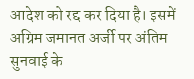आदेश को रद्द कर दिया है। इसमें अग्रिम जमानत अर्जी पर अंतिम सुनवाई के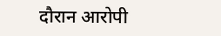दौरान आरोपी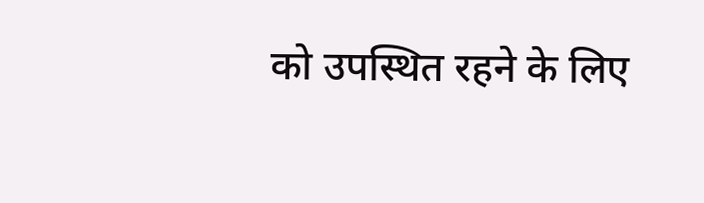को उपस्थित रहने के लिए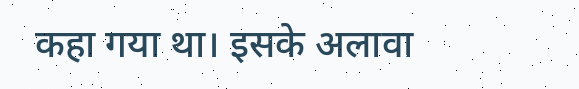कहा गया था। इसके अलावा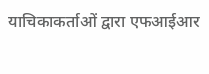याचिकाकर्ताओं द्वारा एफआईआर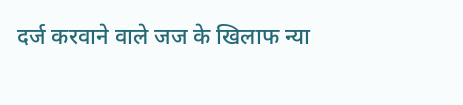दर्ज करवाने वाले जज के खिलाफ न्या